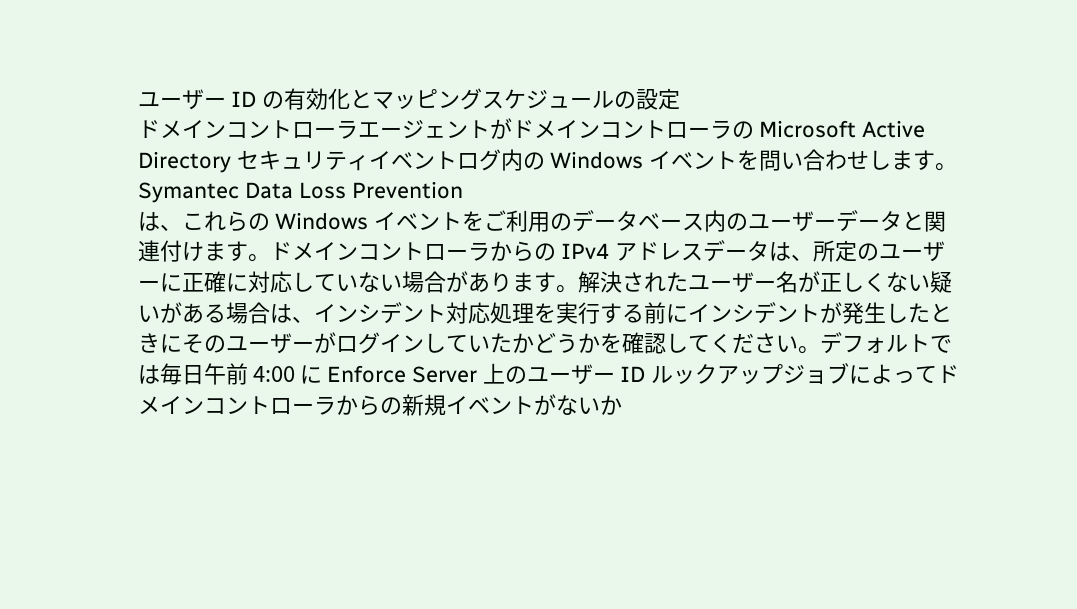ユーザー ID の有効化とマッピングスケジュールの設定
ドメインコントローラエージェントがドメインコントローラの Microsoft Active Directory セキュリティイベントログ内の Windows イベントを問い合わせします。
Symantec Data Loss Prevention
は、これらの Windows イベントをご利用のデータベース内のユーザーデータと関連付けます。ドメインコントローラからの IPv4 アドレスデータは、所定のユーザーに正確に対応していない場合があります。解決されたユーザー名が正しくない疑いがある場合は、インシデント対応処理を実行する前にインシデントが発生したときにそのユーザーがログインしていたかどうかを確認してください。デフォルトでは毎日午前 4:00 に Enforce Server 上のユーザー ID ルックアップジョブによってドメインコントローラからの新規イベントがないか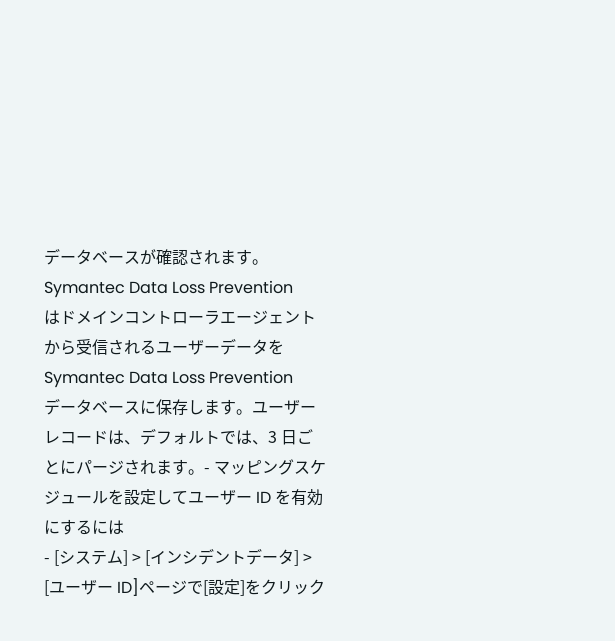データベースが確認されます。
Symantec Data Loss Prevention
はドメインコントローラエージェントから受信されるユーザーデータを Symantec Data Loss Prevention
データベースに保存します。ユーザーレコードは、デフォルトでは、3 日ごとにパージされます。- マッピングスケジュールを設定してユーザー ID を有効にするには
- [システム] > [インシデントデータ] > [ユーザー ID]ページで[設定]をクリック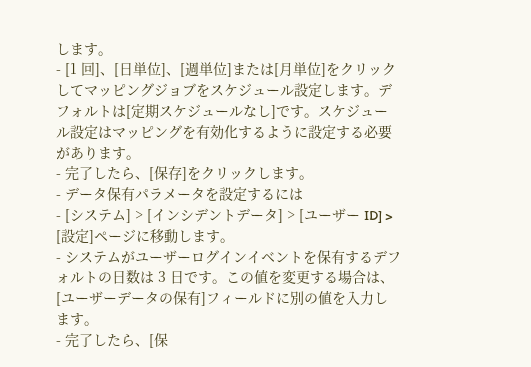します。
- [1 回]、[日単位]、[週単位]または[月単位]をクリックしてマッピングジョブをスケジュール設定します。デフォルトは[定期スケジュールなし]です。スケジュール設定はマッピングを有効化するように設定する必要があります。
- 完了したら、[保存]をクリックします。
- データ保有パラメータを設定するには
- [システム] > [インシデントデータ] > [ユーザー ID] > [設定]ページに移動します。
- システムがユーザーログインイベントを保有するデフォルトの日数は 3 日です。この値を変更する場合は、[ユーザーデータの保有]フィールドに別の値を入力します。
- 完了したら、[保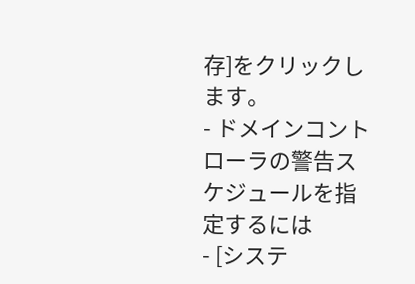存]をクリックします。
- ドメインコントローラの警告スケジュールを指定するには
- [システ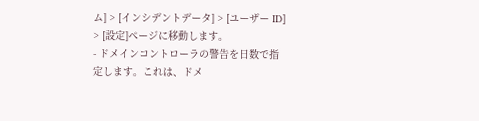ム] > [インシデントデータ] > [ユーザー ID] > [設定]ページに移動します。
- ドメインコントローラの警告を日数で指定します。これは、ドメ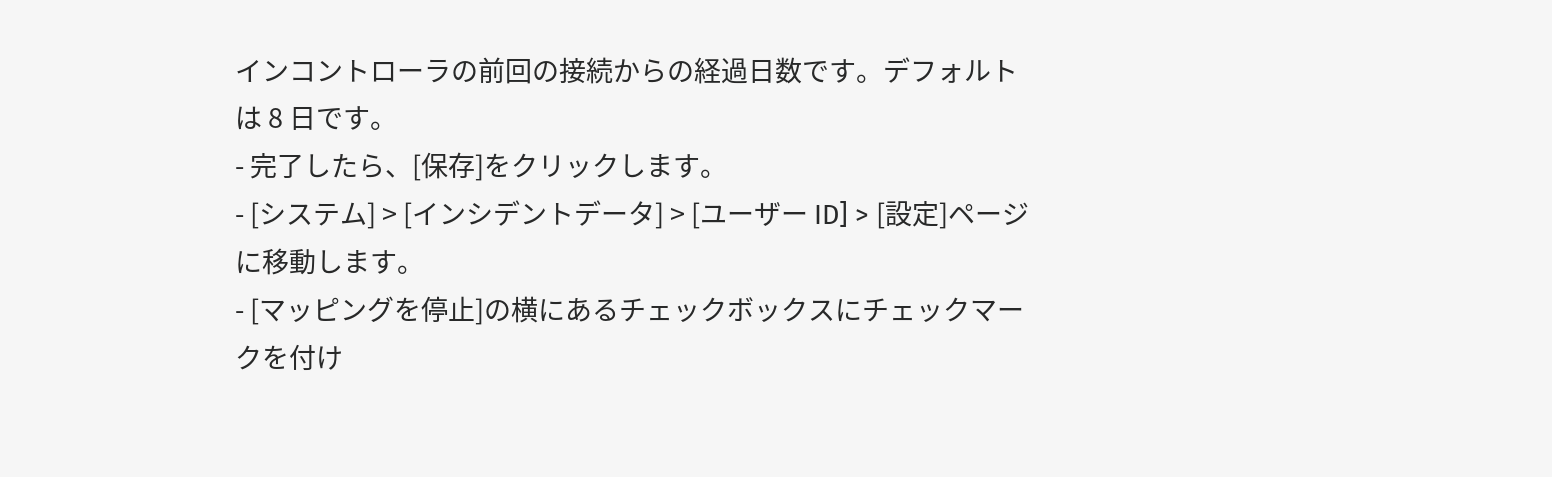インコントローラの前回の接続からの経過日数です。デフォルトは 8 日です。
- 完了したら、[保存]をクリックします。
- [システム] > [インシデントデータ] > [ユーザー ID] > [設定]ページに移動します。
- [マッピングを停止]の横にあるチェックボックスにチェックマークを付け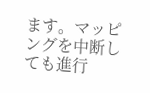ます。マッピングを中断しても進行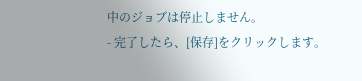中のジョブは停止しません。
- 完了したら、[保存]をクリックします。